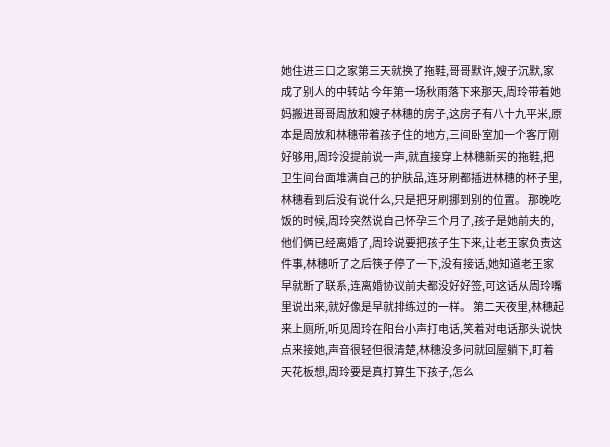她住进三口之家第三天就换了拖鞋,哥哥默许,嫂子沉默,家成了别人的中转站 今年第一场秋雨落下来那天,周玲带着她妈搬进哥哥周放和嫂子林穗的房子,这房子有八十九平米,原本是周放和林穗带着孩子住的地方,三间卧室加一个客厅刚好够用,周玲没提前说一声,就直接穿上林穗新买的拖鞋,把卫生间台面堆满自己的护肤品,连牙刷都插进林穗的杯子里,林穗看到后没有说什么,只是把牙刷挪到别的位置。 那晚吃饭的时候,周玲突然说自己怀孕三个月了,孩子是她前夫的,他们俩已经离婚了,周玲说要把孩子生下来,让老王家负责这件事,林穗听了之后筷子停了一下,没有接话,她知道老王家早就断了联系,连离婚协议前夫都没好好签,可这话从周玲嘴里说出来,就好像是早就排练过的一样。 第二天夜里,林穗起来上厕所,听见周玲在阳台小声打电话,笑着对电话那头说快点来接她,声音很轻但很清楚,林穗没多问就回屋躺下,盯着天花板想,周玲要是真打算生下孩子,怎么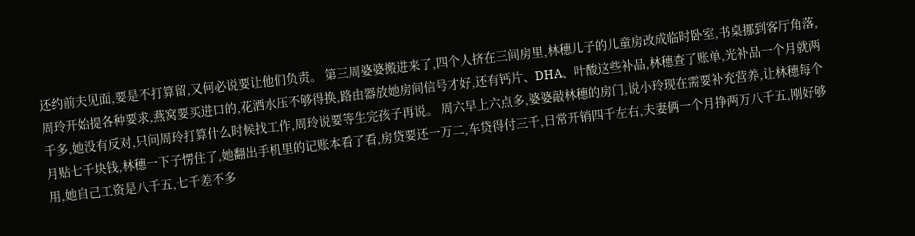还约前夫见面,要是不打算留,又何必说要让他们负责。 第三周婆婆搬进来了,四个人挤在三间房里,林穗儿子的儿童房改成临时卧室,书桌挪到客厅角落,周玲开始提各种要求,燕窝要买进口的,花洒水压不够得换,路由器放她房间信号才好,还有钙片、DHA、叶酸这些补品,林穗查了账单,光补品一个月就两千多,她没有反对,只问周玲打算什么时候找工作,周玲说要等生完孩子再说。 周六早上六点多,婆婆敲林穗的房门,说小玲现在需要补充营养,让林穗每个月贴七千块钱,林穗一下子愣住了,她翻出手机里的记账本看了看,房贷要还一万二,车贷得付三千,日常开销四千左右,夫妻俩一个月挣两万八千五,刚好够用,她自己工资是八千五,七千差不多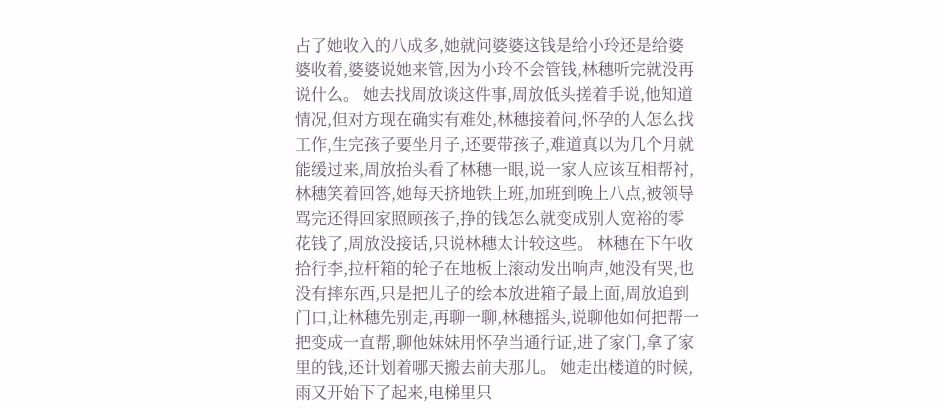占了她收入的八成多,她就问婆婆这钱是给小玲还是给婆婆收着,婆婆说她来管,因为小玲不会管钱,林穗听完就没再说什么。 她去找周放谈这件事,周放低头搓着手说,他知道情况,但对方现在确实有难处,林穗接着问,怀孕的人怎么找工作,生完孩子要坐月子,还要带孩子,难道真以为几个月就能缓过来,周放抬头看了林穗一眼,说一家人应该互相帮衬,林穗笑着回答,她每天挤地铁上班,加班到晚上八点,被领导骂完还得回家照顾孩子,挣的钱怎么就变成别人宽裕的零花钱了,周放没接话,只说林穗太计较这些。 林穗在下午收拾行李,拉杆箱的轮子在地板上滚动发出响声,她没有哭,也没有摔东西,只是把儿子的绘本放进箱子最上面,周放追到门口,让林穗先别走,再聊一聊,林穗摇头,说聊他如何把帮一把变成一直帮,聊他妹妹用怀孕当通行证,进了家门,拿了家里的钱,还计划着哪天搬去前夫那儿。 她走出楼道的时候,雨又开始下了起来,电梯里只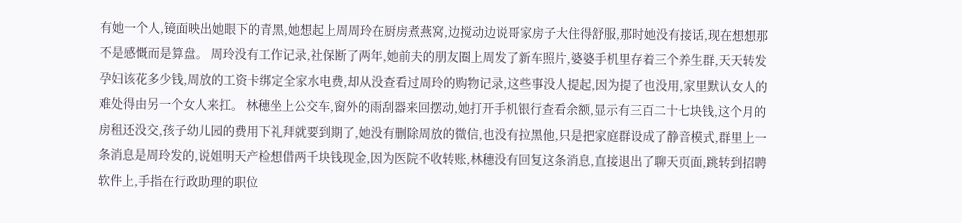有她一个人,镜面映出她眼下的青黑,她想起上周周玲在厨房煮燕窝,边搅动边说哥家房子大住得舒服,那时她没有接话,现在想想那不是感慨而是算盘。 周玲没有工作记录,社保断了两年,她前夫的朋友圈上周发了新车照片,婆婆手机里存着三个养生群,天天转发孕妇该花多少钱,周放的工资卡绑定全家水电费,却从没查看过周玲的购物记录,这些事没人提起,因为提了也没用,家里默认女人的难处得由另一个女人来扛。 林穗坐上公交车,窗外的雨刮器来回摆动,她打开手机银行查看余额,显示有三百二十七块钱,这个月的房租还没交,孩子幼儿园的费用下礼拜就要到期了,她没有删除周放的微信,也没有拉黑他,只是把家庭群设成了静音模式,群里上一条消息是周玲发的,说姐明天产检想借两千块钱现金,因为医院不收转账,林穗没有回复这条消息,直接退出了聊天页面,跳转到招聘软件上,手指在行政助理的职位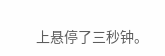上悬停了三秒钟。